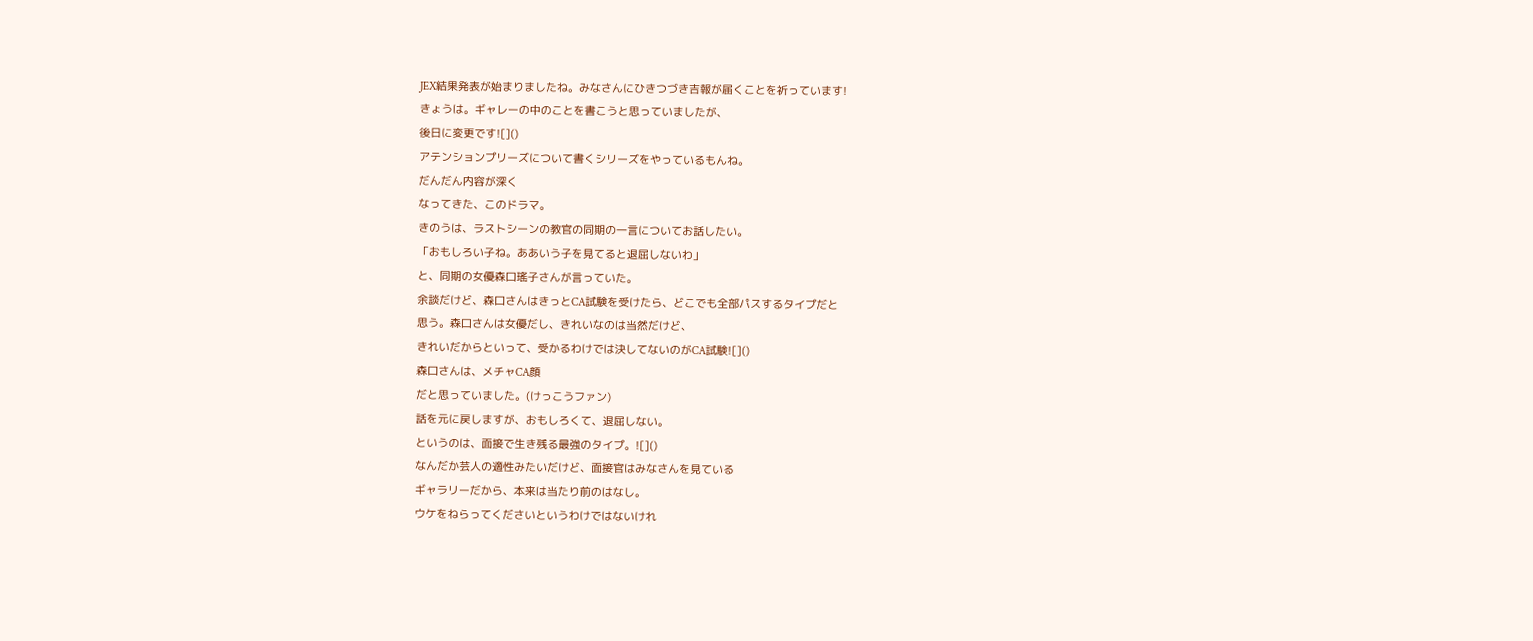JEX結果発表が始まりましたね。みなさんにひきつづき吉報が届くことを祈っています!
きょうは。ギャレーの中のことを書こうと思っていましたが、
後日に変更です![]()
アテンションプリーズについて書くシリーズをやっているもんね。
だんだん内容が深く
なってきた、このドラマ。
きのうは、ラストシーンの教官の同期の一言についてお話したい。
「おもしろい子ね。ああいう子を見てると退屈しないわ」
と、同期の女優森口瑤子さんが言っていた。
余談だけど、森口さんはきっとCA試験を受けたら、どこでも全部パスするタイプだと
思う。森口さんは女優だし、きれいなのは当然だけど、
きれいだからといって、受かるわけでは決してないのがCA試験![]()
森口さんは、メチャCA顔
だと思っていました。(けっこうファン)
話を元に戻しますが、おもしろくて、退屈しない。
というのは、面接で生き残る最強のタイプ。![]()
なんだか芸人の適性みたいだけど、面接官はみなさんを見ている
ギャラリーだから、本来は当たり前のはなし。
ウケをねらってくださいというわけではないけれ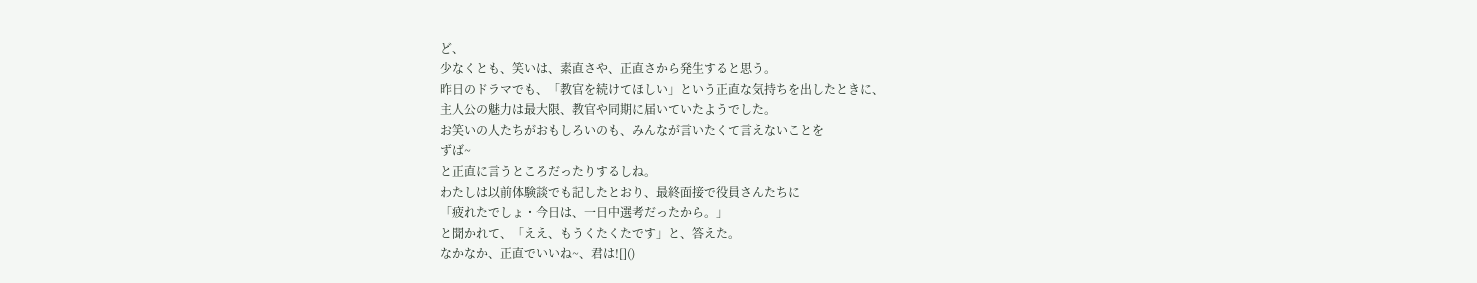ど、
少なくとも、笑いは、素直さや、正直さから発生すると思う。
昨日のドラマでも、「教官を続けてほしい」という正直な気持ちを出したときに、
主人公の魅力は最大限、教官や同期に届いていたようでした。
お笑いの人たちがおもしろいのも、みんなが言いたくて言えないことを
ずば~
と正直に言うところだったりするしね。
わたしは以前体験談でも記したとおり、最終面接で役員さんたちに
「疲れたでしょ・今日は、一日中選考だったから。」
と聞かれて、「ええ、もうくたくたです」と、答えた。
なかなか、正直でいいね~、君は![]()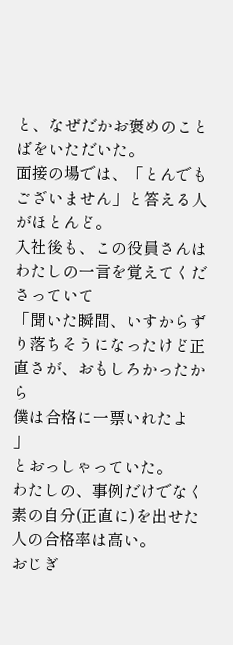と、なぜだかお褒めのことばをいただいた。
面接の場では、「とんでもございません」と答える人がほとんど。
入社後も、この役員さんはわたしの一言を覚えてくださっていて
「聞いた瞬間、いすからずり落ちそうになったけど正直さが、おもしろかったから
僕は合格に一票いれたよ
」
とおっしゃっていた。
わたしの、事例だけでなく素の自分(正直に)を出せた人の合格率は高い。
おじぎ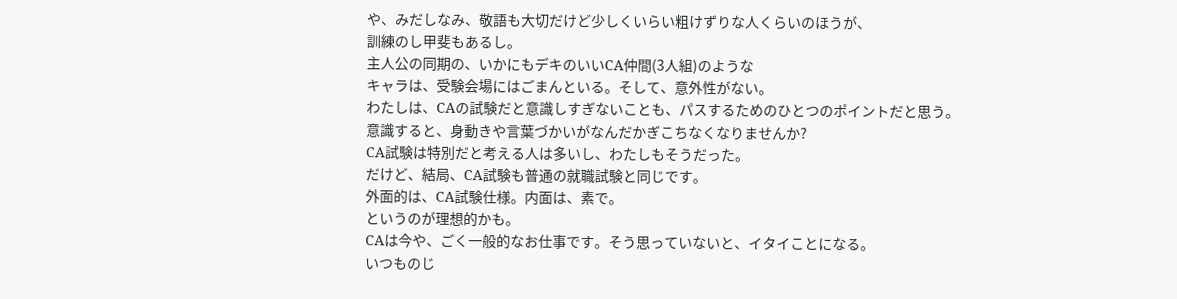や、みだしなみ、敬語も大切だけど少しくいらい粗けずりな人くらいのほうが、
訓練のし甲斐もあるし。
主人公の同期の、いかにもデキのいいCA仲間(3人組)のような
キャラは、受験会場にはごまんといる。そして、意外性がない。
わたしは、CAの試験だと意識しすぎないことも、パスするためのひとつのポイントだと思う。
意識すると、身動きや言葉づかいがなんだかぎこちなくなりませんか?
CA試験は特別だと考える人は多いし、わたしもそうだった。
だけど、結局、CA試験も普通の就職試験と同じです。
外面的は、CA試験仕様。内面は、素で。
というのが理想的かも。
CAは今や、ごく一般的なお仕事です。そう思っていないと、イタイことになる。
いつものじ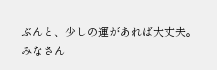ぶんと、少しの運があれば大丈夫。
みなさん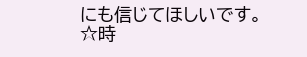にも信じてほしいです。
☆時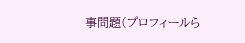事問題(プロフィールら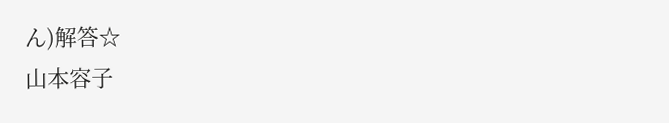ん)解答☆
山本容子